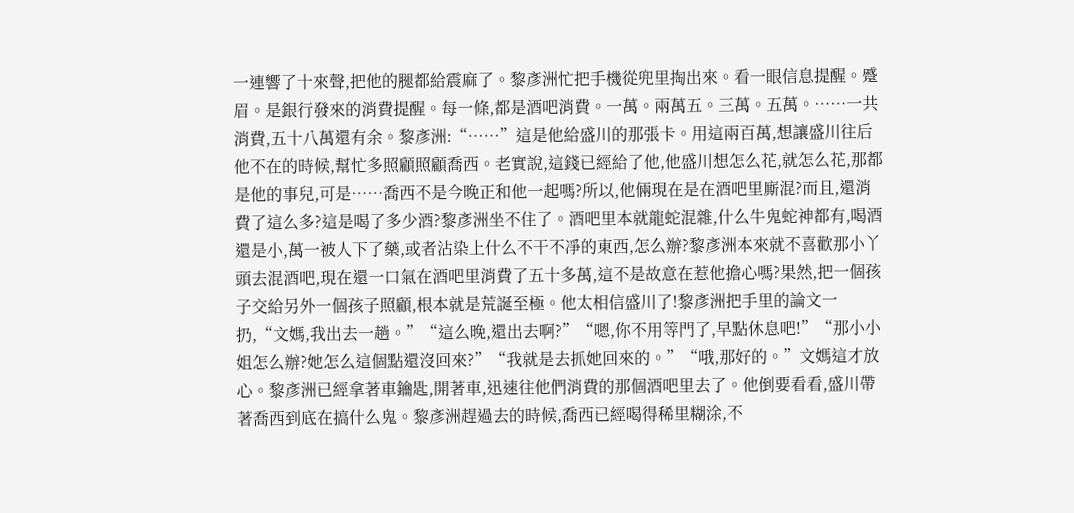一連響了十來聲,把他的腿都給震麻了。黎彥洲忙把手機從兜里掏出來。看一眼信息提醒。蹙眉。是銀行發來的消費提醒。每一條,都是酒吧消費。一萬。兩萬五。三萬。五萬。……一共消費,五十八萬還有余。黎彥洲:“……”這是他給盛川的那張卡。用這兩百萬,想讓盛川往后他不在的時候,幫忙多照顧照顧喬西。老實說,這錢已經給了他,他盛川想怎么花,就怎么花,那都是他的事兒,可是……喬西不是今晚正和他一起嗎?所以,他倆現在是在酒吧里廝混?而且,還消費了這么多?這是喝了多少酒?黎彥洲坐不住了。酒吧里本就龍蛇混雜,什么牛鬼蛇神都有,喝酒還是小,萬一被人下了藥,或者沾染上什么不干不凈的東西,怎么辦?黎彥洲本來就不喜歡那小丫頭去混酒吧,現在還一口氣在酒吧里消費了五十多萬,這不是故意在惹他擔心嗎?果然,把一個孩子交給另外一個孩子照顧,根本就是荒誕至極。他太相信盛川了!黎彥洲把手里的論文一扔,“文媽,我出去一趟。”“這么晚,還出去啊?”“嗯,你不用等門了,早點休息吧!”“那小小姐怎么辦?她怎么這個點還沒回來?”“我就是去抓她回來的。”“哦,那好的。”文媽這才放心。黎彥洲已經拿著車鑰匙,開著車,迅速往他們消費的那個酒吧里去了。他倒要看看,盛川帶著喬西到底在搞什么鬼。黎彥洲趕過去的時候,喬西已經喝得稀里糊涂,不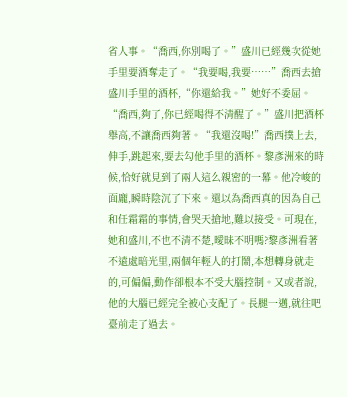省人事。“喬西,你別喝了。”盛川已經幾次從她手里要酒奪走了。“我要喝,我要……”喬西去搶盛川手里的酒杯,“你還給我。”她好不委屈。“喬西,夠了,你已經喝得不清醒了。”盛川把酒杯舉高,不讓喬西夠著。“我還沒喝!”喬西撲上去,伸手,跳起來,要去勾他手里的酒杯。黎彥洲來的時候,恰好就見到了兩人這么親密的一幕。他冷峻的面龐,瞬時陰沉了下來。還以為喬西真的因為自己和任霜霜的事情,會哭天搶地,難以接受。可現在,她和盛川,不也不清不楚,曖昧不明嗎?黎彥洲看著不遠處暗光里,兩個年輕人的打鬧,本想轉身就走的,可偏偏,動作卻根本不受大腦控制。又或者說,他的大腦已經完全被心支配了。長腿一邁,就往吧臺前走了過去。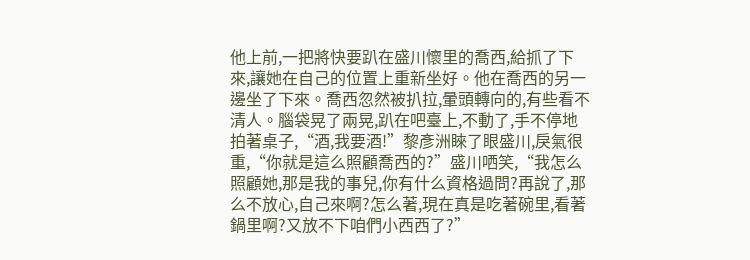他上前,一把將快要趴在盛川懷里的喬西,給抓了下來,讓她在自己的位置上重新坐好。他在喬西的另一邊坐了下來。喬西忽然被扒拉,暈頭轉向的,有些看不清人。腦袋晃了兩晃,趴在吧臺上,不動了,手不停地拍著桌子,“酒,我要酒!”黎彥洲睞了眼盛川,戾氣很重,“你就是這么照顧喬西的?”盛川哂笑,“我怎么照顧她,那是我的事兒,你有什么資格過問?再說了,那么不放心,自己來啊?怎么著,現在真是吃著碗里,看著鍋里啊?又放不下咱們小西西了?”